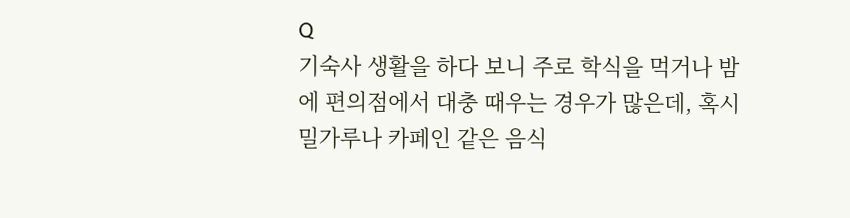Q
기숙사 생활을 하다 보니 주로 학식을 먹거나 밤에 편의점에서 대충 때우는 경우가 많은데, 혹시 밀가루나 카페인 같은 음식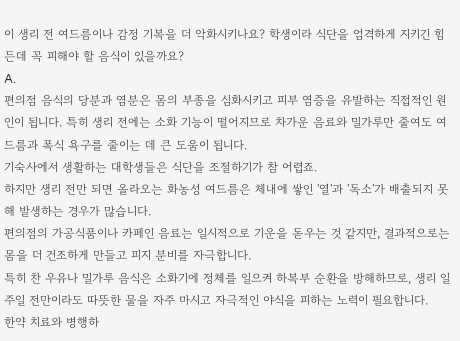이 생리 전 여드름이나 감정 기복을 더 악화시키나요? 학생이라 식단을 엄격하게 지키긴 힘든데 꼭 피해야 할 음식이 있을까요?
A.
편의점 음식의 당분과 염분은 몸의 부종을 심화시키고 피부 염증을 유발하는 직접적인 원인이 됩니다. 특히 생리 전에는 소화 기능이 떨어지므로 차가운 음료와 밀가루만 줄여도 여드름과 폭식 욕구를 줄이는 데 큰 도움이 됩니다.
기숙사에서 생활하는 대학생들은 식단을 조절하기가 참 어렵죠.
하지만 생리 전만 되면 올라오는 화농성 여드름은 체내에 쌓인 '열'과 '독소'가 배출되지 못해 발생하는 경우가 많습니다.
편의점의 가공식품이나 카페인 음료는 일시적으로 기운을 돋우는 것 같지만, 결과적으로는 몸을 더 건조하게 만들고 피지 분비를 자극합니다.
특히 찬 우유나 밀가루 음식은 소화기에 정체를 일으켜 하복부 순환을 방해하므로, 생리 일주일 전만이라도 따뜻한 물을 자주 마시고 자극적인 야식을 피하는 노력이 필요합니다.
한약 치료와 병행하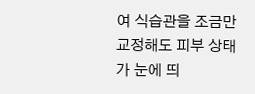여 식습관을 조금만 교정해도 피부 상태가 눈에 띄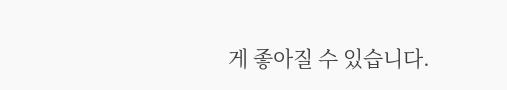게 좋아질 수 있습니다.